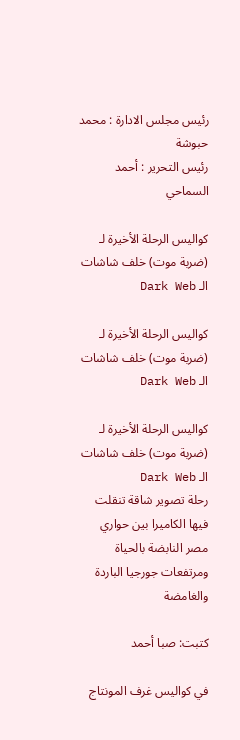رئيس مجلس الادارة : محمد حبوشة
رئيس التحرير : أحمد السماحي

كواليس الرحلة الأخيرة لـ (ضربة موت) خلف شاشات الـ Dark Web

كواليس الرحلة الأخيرة لـ (ضربة موت) خلف شاشات الـ Dark Web

كواليس الرحلة الأخيرة لـ (ضربة موت) خلف شاشات الـ Dark Web
رحلة تصوير شاقة تنقلت فيها الكاميرا بين حواري مصر النابضة بالحياة ومرتفعات جورجيا الباردة والغامضة

كتبت: صبا أحمد

في كواليس غرف المونتاج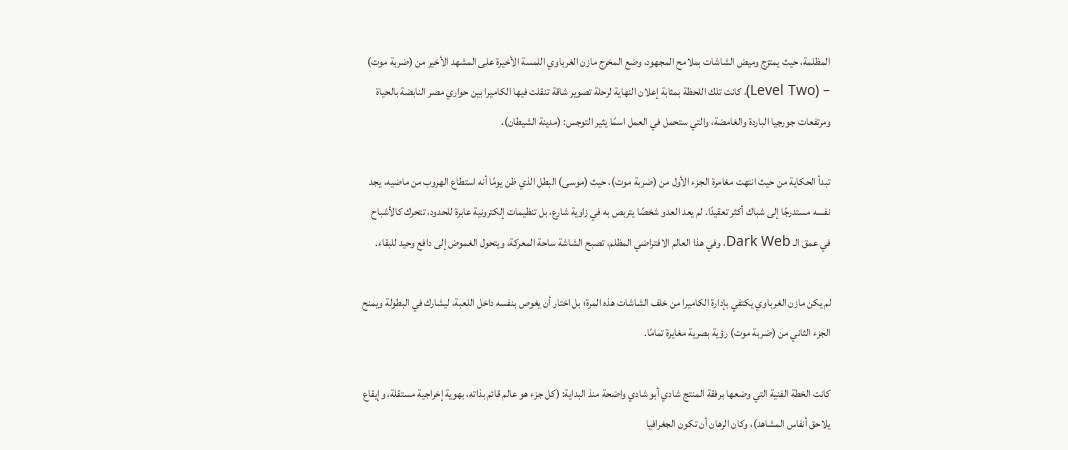المظلمة، حيث يمتزج وميض الشاشات بملامح المجهود، وضع المخرج مازن الغرباوي اللمسة الأخيرة على المشهد الأخير من (ضربة موت) – (Level Two)، كانت تلك اللحظة بمثابة إعلان النهاية لرحلة تصوير شاقة تنقلت فيها الكاميرا بين حواري مصر النابضة بالحياة ومرتفعات جورجيا الباردة والغامضة، والتي ستحمل في العمل اسمًا يثير التوجس: (مدينة الشيطان).

تبدأ الحكاية من حيث انتهت مغامرة الجزء الأول من (ضربة موت)، حيث (موسى) البطل الذي ظن يومًا أنه استطاع الهروب من ماضيه، يجد نفسه مستدرجًا إلى شباك أكثر تعقيدًا. لم يعد العدو شخصًا يتربص به في زاوية شارع، بل تنظيمات إلكترونية عابرة للحدود، تتحرك كالأشباح في عمق الـ Dark Web، وفي هذا العالم الافتراضي المظلم، تصبح الشاشة ساحة المعركة، ويتحول الغموض إلى دافع وحيد للبقاء.

لم يكن مازن الغرباوي يكتفي بإدارة الكاميرا من خلف الشاشات هذه المرة؛ بل اختار أن يغوص بنفسه داخل اللعبة، ليشارك في البطولة ويمنح الجزء الثاني من (ضربة موت) رؤية بصرية مغايرة تمامًا.

كانت الخطة الفنية التي وضعها برفقة المنتج شادي أبو شادي واضحة منذ البداية: (كل جزء هو عالم قائم بذاته، بهوية إخراجية مستقلة، وإيقاع يلاحق أنفاس المشاهد)، وكان الرهان أن تكون الجغرافيا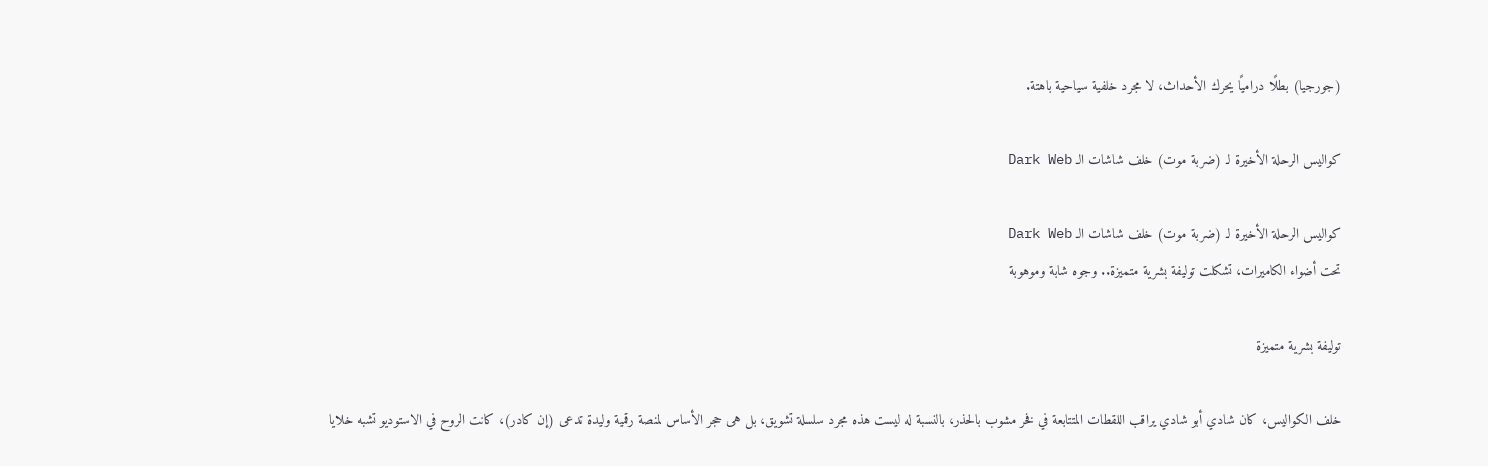(جورجيا) بطلًا دراميًا يحرك الأحداث، لا مجرد خلفية سياحية باهتة.

كواليس الرحلة الأخيرة لـ (ضربة موت) خلف شاشات الـ Dark Web

كواليس الرحلة الأخيرة لـ (ضربة موت) خلف شاشات الـ Dark Web
تحت أضواء الكاميرات، تشكلت توليفة بشرية متميزة.. وجوه شابة وموهوبة

توليفة بشرية متميزة

خلف الكواليس، كان شادي أبو شادي يراقب اللقطات المتتابعة في فخر مشوب بالحذر، بالنسبة له ليست هذه مجرد سلسلة تشويق، بل هى حجر الأساس لمنصة رقمية وليدة تدعى (إن كادر)، كانت الروح في الاستوديو تشبه خلايا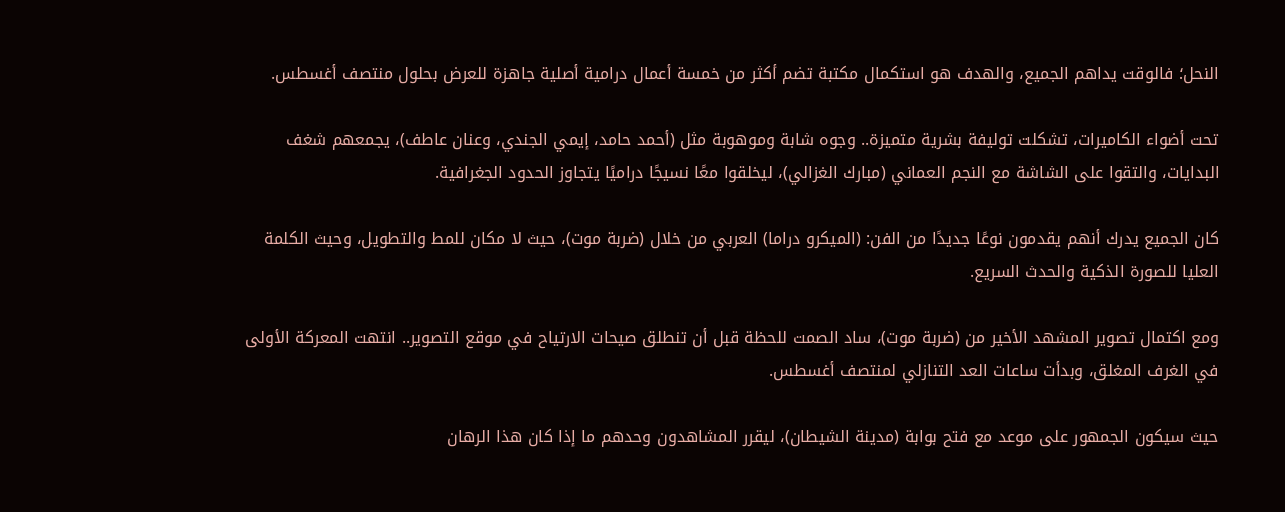النحل؛ فالوقت يداهم الجميع، والهدف هو استكمال مكتبة تضم أكثر من خمسة أعمال درامية أصلية جاهزة للعرض بحلول منتصف أغسطس.

تحت أضواء الكاميرات، تشكلت توليفة بشرية متميزة.. وجوه شابة وموهوبة مثل (أحمد حامد، إيمي الجندي، وعنان عاطف)، يجمعهم شغف البدايات، والتقوا على الشاشة مع النجم العماني (مبارك الغزالي)، ليخلقوا معًا نسيجًا دراميًا يتجاوز الحدود الجغرافية.

كان الجميع يدرك أنهم يقدمون نوعًا جديدًا من الفن: (الميكرو دراما) العربي من خلال (ضربة موت)، حيث لا مكان للمط والتطويل، وحيث الكلمة العليا للصورة الذكية والحدث السريع.

ومع اكتمال تصوير المشهد الأخير من (ضربة موت)، ساد الصمت للحظة قبل أن تنطلق صيحات الارتياح في موقع التصوير.. انتهت المعركة الأولى في الغرف المغلق، وبدأت ساعات العد التنازلي لمنتصف أغسطس.

حيث سيكون الجمهور على موعد مع فتح بوابة (مدينة الشيطان)، ليقرر المشاهدون وحدهم ما إذا كان هذا الرهان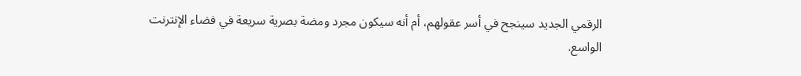الرقمي الجديد سينجح في أسر عقولهم، أم أنه سيكون مجرد ومضة بصرية سريعة في فضاء الإنترنت الواسع.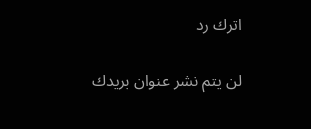اترك رد

لن يتم نشر عنوان بريدك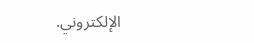الإلكتروني.